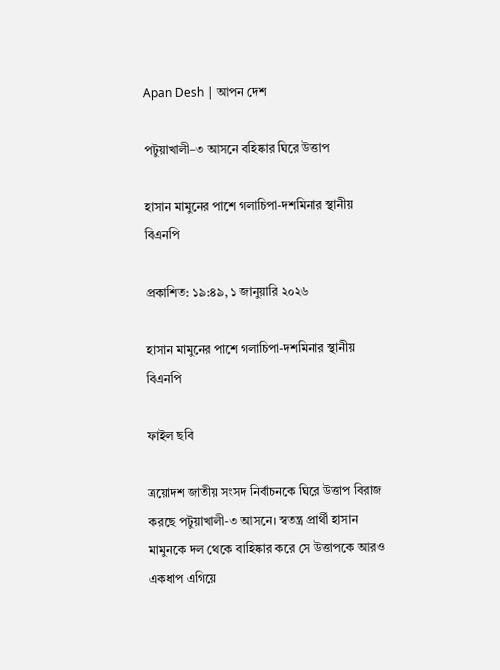Apan Desh | আপন দেশ

পটুয়াখালী–৩ আসনে বহিষ্কার ঘিরে উত্তাপ

হাসান মামুনের পাশে গলাচিপা-দশমিনার স্থানীয় বিএনপি

প্রকাশিত: ১৯:৪৯, ১ জানুয়ারি ২০২৬

হাসান মামুনের পাশে গলাচিপা-দশমিনার স্থানীয় বিএনপি

ফাইল ছবি

ত্রয়োদশ জাতীয় সংসদ নির্বাচনকে ঘিরে উত্তাপ বিরাজ করছে পটুয়াখালী-৩ আসনে। স্বতন্ত্র প্রার্থী হাসান মামুনকে দল থেকে বাহিষ্কার করে সে উত্তাপকে আরও একধাপ এগিয়ে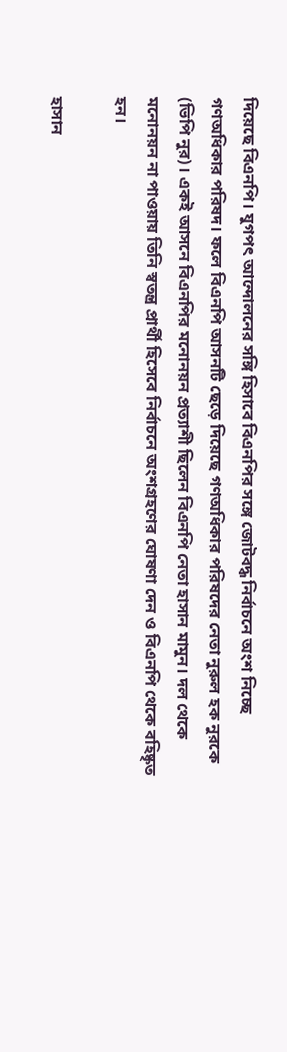দিয়েছে বিএনপি। যুগপৎ আন্দোলনের সঙ্গি হিসাবে বিএনপির সঙ্গে জোটবদ্ধ নির্বাচনে অংশ নিচ্ছে গণঅধিকার পরিষদ। ফলে বিএনপি আসনটি ছেড়ে দিয়েছে গণঅধিকার পরিষদের নেতা নুরুল হক নুরকে (ভিপি নুর)। একই আসনে বিএনপির মনোনয়ন প্রত্যাশী ছিলেন বিএনপি নেতা হাসান মামুন। দল থেকে মনোনয়ন না পাওয়ায় তিনি স্বতন্ত্র প্রার্থী হিসেবে নির্বাচনে অংশগ্রহণের ঘোষণা দেন ও বিএনপি থেকে বহিষ্কৃত হন।

হাসান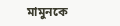মামুনকে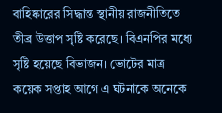বাহিষ্কারের সিদ্ধান্ত স্থানীয় রাজনীতিতে তীব্র উত্তাপ সৃষ্টি করেছে। বিএনপির মধ্যে সৃষ্টি হয়েছে বিভাজন। ভোটের মাত্র কয়েক সপ্তাহ আগে এ ঘটনাকে অনেকে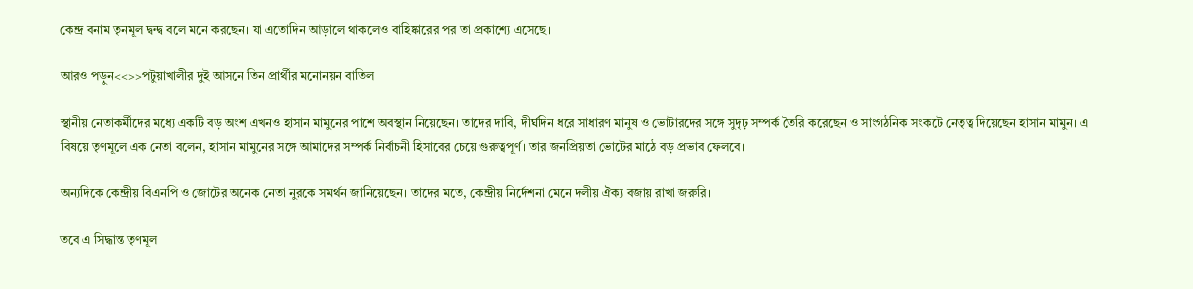কেন্দ্র বনাম তৃনমূল দ্বন্দ্ব বলে মনে করছেন। যা এতোদিন আড়ালে থাকলেও বাহিষ্কারের পর তা প্রকাশ্যে এসেছে।

আরও পড়ুন<<>>পটুয়াখালীর দুই আসনে তিন প্রার্থীর মনোনয়ন বাতিল

স্থানীয় নেতাকর্মীদের মধ্যে একটি বড় অংশ এখনও হাসান মামুনের পাশে অবস্থান নিয়েছেন। তাদের দাবি, দীর্ঘদিন ধরে সাধারণ মানুষ ও ভোটারদের সঙ্গে সুদৃঢ় সম্পর্ক তৈরি করেছেন ও সাংগঠনিক সংকটে নেতৃত্ব দিয়েছেন হাসান মামুন। এ বিষয়ে তৃণমূলে এক নেতা বলেন, হাসান মামুনের সঙ্গে আমাদের সম্পর্ক নির্বাচনী হিসাবের চেয়ে গুরুত্বপূর্ণ। তার জনপ্রিয়তা ভোটের মাঠে বড় প্রভাব ফেলবে।

অন্যদিকে কেন্দ্রীয় বিএনপি ও জোটের অনেক নেতা নুরকে সমর্থন জানিয়েছেন। তাদের মতে, কেন্দ্রীয় নির্দেশনা মেনে দলীয় ঐক্য বজায় রাখা জরুরি।

তবে এ সিদ্ধান্ত তৃণমূল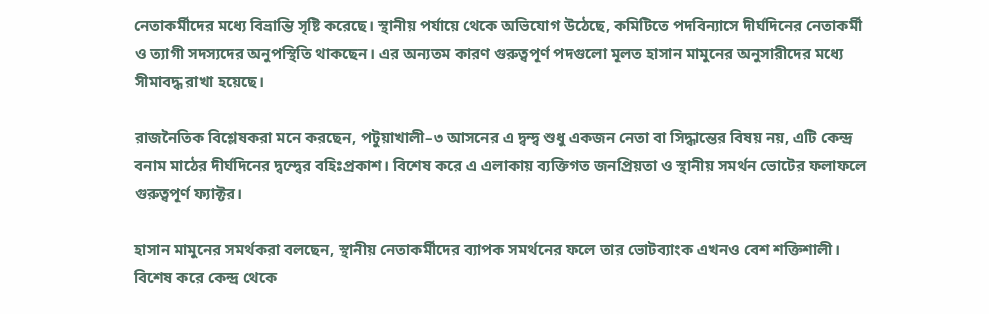নেতাকর্মীদের মধ্যে বিভ্রান্তি সৃষ্টি করেছে। স্থানীয় পর্যায়ে থেকে অভিযোগ উঠেছে, কমিটিতে পদবিন্যাসে দীর্ঘদিনের নেতাকর্মী ও ত্যাগী সদস্যদের অনুপস্থিতি থাকছেন। এর অন্যতম কারণ গুরুত্বপূর্ণ পদগুলো মূলত হাসান মামুনের অনুসারীদের মধ্যে সীমাবদ্ধ রাখা হয়েছে।

রাজনৈতিক বিশ্লেষকরা মনে করছেন, পটুয়াখালী–৩ আসনের এ দ্বন্দ্ব শুধু একজন নেতা বা সিদ্ধান্তের বিষয় নয়, এটি কেন্দ্র বনাম মাঠের দীর্ঘদিনের দ্বন্দ্বের বহিঃপ্রকাশ। বিশেষ করে এ এলাকায় ব্যক্তিগত জনপ্রিয়তা ও স্থানীয় সমর্থন ভোটের ফলাফলে গুরুত্বপূর্ণ ফ্যাক্টর।

হাসান মামুনের সমর্থকরা বলছেন, স্থানীয় নেতাকর্মীদের ব্যাপক সমর্থনের ফলে তার ভোটব্যাংক এখনও বেশ শক্তিশালী। বিশেষ করে কেন্দ্র থেকে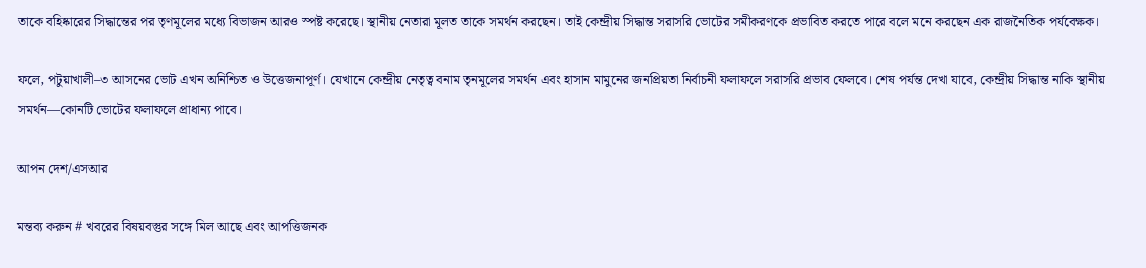তাকে বহিষ্কারের সিদ্ধান্তের পর তৃণমূলের মধ্যে বিভাজন আরও স্পষ্ট করেছে। স্থানীয় নেতারা মূলত তাকে সমর্থন করছেন। তাই কেন্দ্রীয় সিদ্ধান্ত সরাসরি ভোটের সমীকরণকে প্রভাবিত করতে পারে বলে মনে করছেন এক রাজনৈতিক পর্যবেক্ষক।

ফলে, পটুয়াখালী–৩ আসনের ভোট এখন অনিশ্চিত ও উত্তেজনাপূর্ণ। যেখানে কেন্দ্রীয় নেতৃত্ব বনাম তৃনমূলের সমর্থন এবং হাসান মামুনের জনপ্রিয়তা নির্বাচনী ফলাফলে সরাসরি প্রভাব ফেলবে। শেষ পর্যন্ত দেখা যাবে, কেন্দ্রীয় সিদ্ধান্ত নাকি স্থানীয় সমর্থন—কোনটি ভোটের ফলাফলে প্রাধান্য পাবে।

আপন দেশ/এসআর

মন্তব্য করুন # খবরের বিষয়বস্তুর সঙ্গে মিল আছে এবং আপত্তিজনক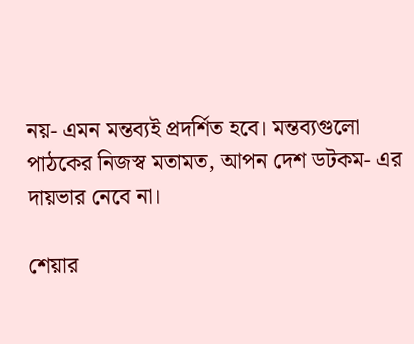নয়- এমন মন্তব্যই প্রদর্শিত হবে। মন্তব্যগুলো পাঠকের নিজস্ব মতামত, আপন দেশ ডটকম- এর দায়ভার নেবে না।

শেয়ার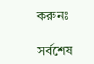করুনঃ

সর্বশেষ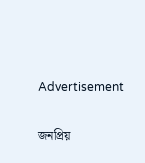Advertisement

জনপ্রিয়